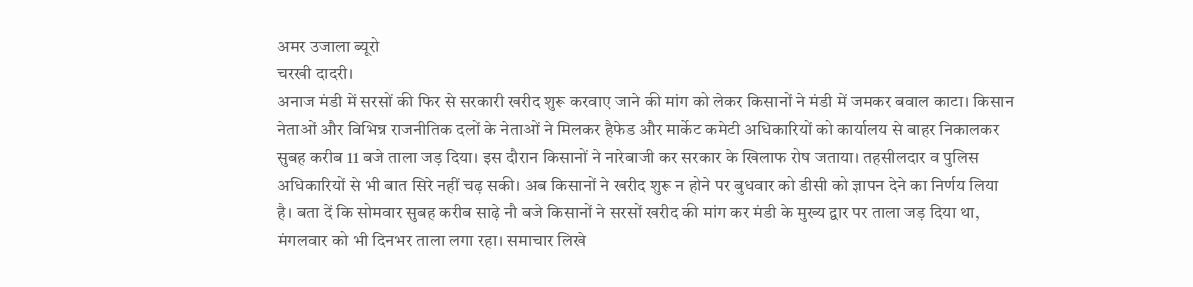अमर उजाला ब्यूरो
चरखी दादरी।
अनाज मंडी में सरसों की फिर से सरकारी खरीद शुरू करवाए जाने की मांग को लेकर किसानों ने मंडी में जमकर बवाल काटा। किसान नेताओं और विभिन्न राजनीतिक दलों के नेताओं ने मिलकर हैफेड और मार्केट कमेटी अधिकारियों को कार्यालय से बाहर निकालकर सुबह करीब 11 बजे ताला जड़ दिया। इस दौरान किसानों ने नारेबाजी कर सरकार के खिलाफ रोष जताया। तहसीलदार व पुलिस अधिकारियों से भी बात सिरे नहीं चढ़ सकी। अब किसानों ने खरीद शुरू न होने पर बुधवार को डीसी को ज्ञापन देने का निर्णय लिया है। बता दें कि सोमवार सुबह करीब साढ़े नौ बजे किसानों ने सरसों खरीद की मांग कर मंडी के मुख्य द्वार पर ताला जड़ दिया था, मंगलवार को भी दिनभर ताला लगा रहा। समाचार लिखे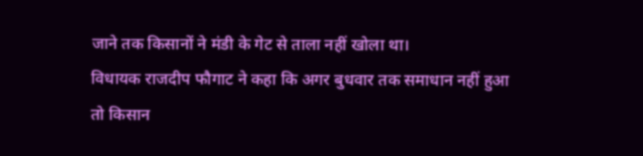जाने तक किसानों ने मंडी के गेट से ताला नहीं खोला था।
विधायक राजदीप फौगाट ने कहा कि अगर बुधवार तक समाधान नहीं हुआ तो किसान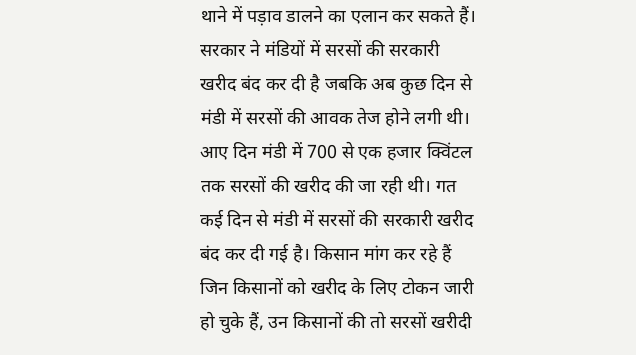थाने में पड़ाव डालने का एलान कर सकते हैं। सरकार ने मंडियों में सरसों की सरकारी खरीद बंद कर दी है जबकि अब कुछ दिन से मंडी में सरसों की आवक तेज होने लगी थी। आए दिन मंडी में 700 से एक हजार क्विंटल तक सरसों की खरीद की जा रही थी। गत कई दिन से मंडी में सरसों की सरकारी खरीद बंद कर दी गई है। किसान मांग कर रहे हैं जिन किसानों को खरीद के लिए टोकन जारी हो चुके हैं, उन किसानों की तो सरसों खरीदी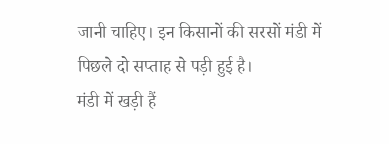जानी चाहिए। इन किसानों की सरसों मंडी में पिछले दो सप्ताह से पड़ी हुई है।
मंडी में खड़ी हैं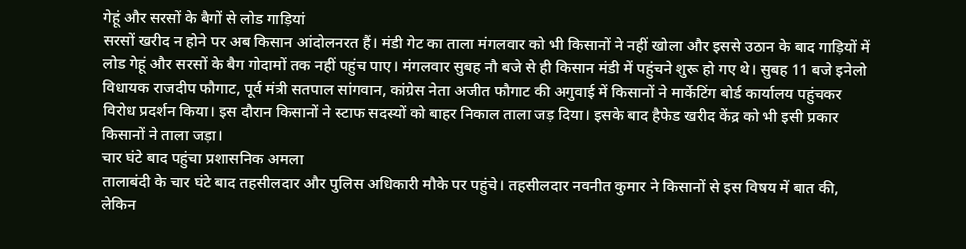गेहूं और सरसों के बैगों से लोड गाड़ियां
सरसों खरीद न होने पर अब किसान आंदोलनरत हैं। मंडी गेट का ताला मंगलवार को भी किसानों ने नहीं खोला और इससे उठान के बाद गाड़ियों में लोड गेहूं और सरसों के बैग गोदामों तक नहीं पहुंच पाए। मंगलवार सुबह नौ बजे से ही किसान मंडी में पहुंचने शुरू हो गए थे। सुबह 11 बजे इनेलो विधायक राजदीप फौगाट, पूर्व मंत्री सतपाल सांगवान, कांग्रेस नेता अजीत फौगाट की अगुवाई में किसानों ने मार्केटिंग बोर्ड कार्यालय पहुंचकर विरोध प्रदर्शन किया। इस दौरान किसानों ने स्टाफ सदस्यों को बाहर निकाल ताला जड़ दिया। इसके बाद हैफेड खरीद केंद्र को भी इसी प्रकार किसानों ने ताला जड़ा।
चार घंटे बाद पहुंचा प्रशासनिक अमला
तालाबंदी के चार घंटे बाद तहसीलदार और पुलिस अधिकारी मौके पर पहुंचे। तहसीलदार नवनीत कुमार ने किसानों से इस विषय में बात की, लेकिन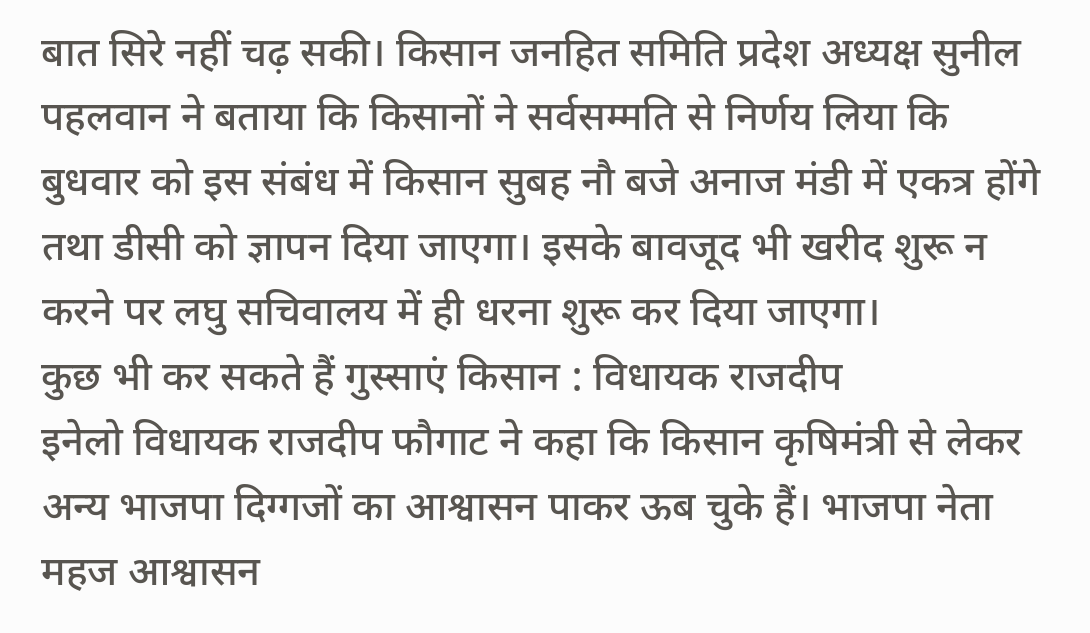बात सिरे नहीं चढ़ सकी। किसान जनहित समिति प्रदेश अध्यक्ष सुनील पहलवान ने बताया कि किसानों ने सर्वसम्मति से निर्णय लिया कि बुधवार को इस संबंध में किसान सुबह नौ बजे अनाज मंडी में एकत्र होंगे तथा डीसी को ज्ञापन दिया जाएगा। इसके बावजूद भी खरीद शुरू न करने पर लघु सचिवालय में ही धरना शुरू कर दिया जाएगा।
कुछ भी कर सकते हैं गुस्साएं किसान : विधायक राजदीप
इनेलो विधायक राजदीप फौगाट ने कहा कि किसान कृषिमंत्री से लेकर अन्य भाजपा दिग्गजों का आश्वासन पाकर ऊब चुके हैं। भाजपा नेता महज आश्वासन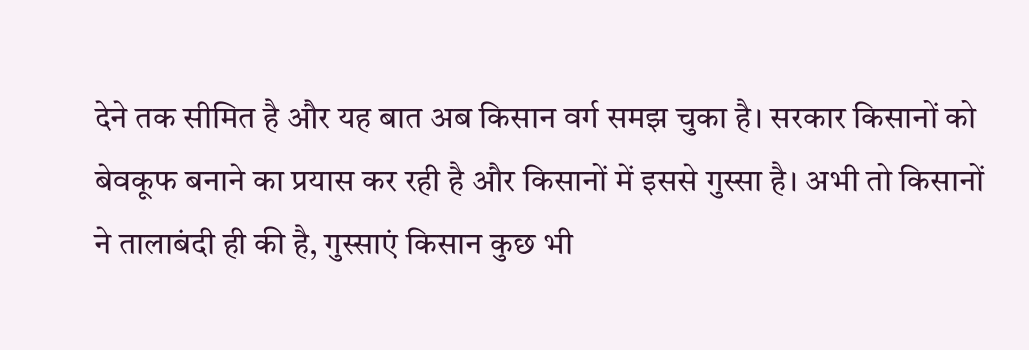देने तक सीमित है और यह बात अब किसान वर्ग समझ चुका है। सरकार किसानों को बेवकूफ बनाने का प्रयास कर रही है और किसानों में इससे गुस्सा है। अभी तो किसानों ने तालाबंदी ही की है, गुस्साएं किसान कुछ भी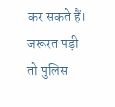कर सकते हैं। जरूरत पड़ी तो पुलिस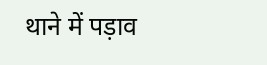थाने में पड़ाव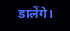डालेंगे।